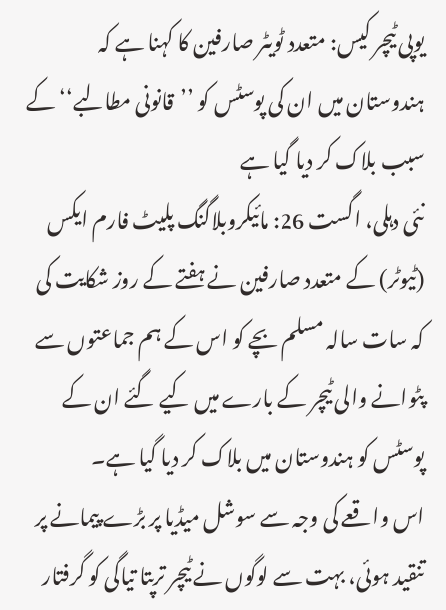یوپی ٹیچر کیس: متعدد ٹویٹر صارفین کا کہنا ہے کہ ہندوستان میں ان کی پوسٹس کو ’’قانونی مطالبے‘‘ کے سبب بلاک کر دیا گیا ہے
نئی دہلی، اگست 26: مائیکروبلاگنگ پلیٹ فارم ایکس (ٹیوٹر) کے متعدد صارفین نے ہفتے کے روز شکایت کی کہ سات سالہ مسلم بچے کو اس کے ہم جماعتوں سے پٹوانے والی ٹیچر کے بارے میں کیے گئے ان کے پوسٹس کو ہندوستان میں بلاک کر دیا گیا ہے۔
اس واقعے کی وجہ سے سوشل میڈیا پر بڑے پیمانے پر تنقید ہوئی، بہت سے لوگوں نے ٹیچر ترپتا تیاگی کو گرفتار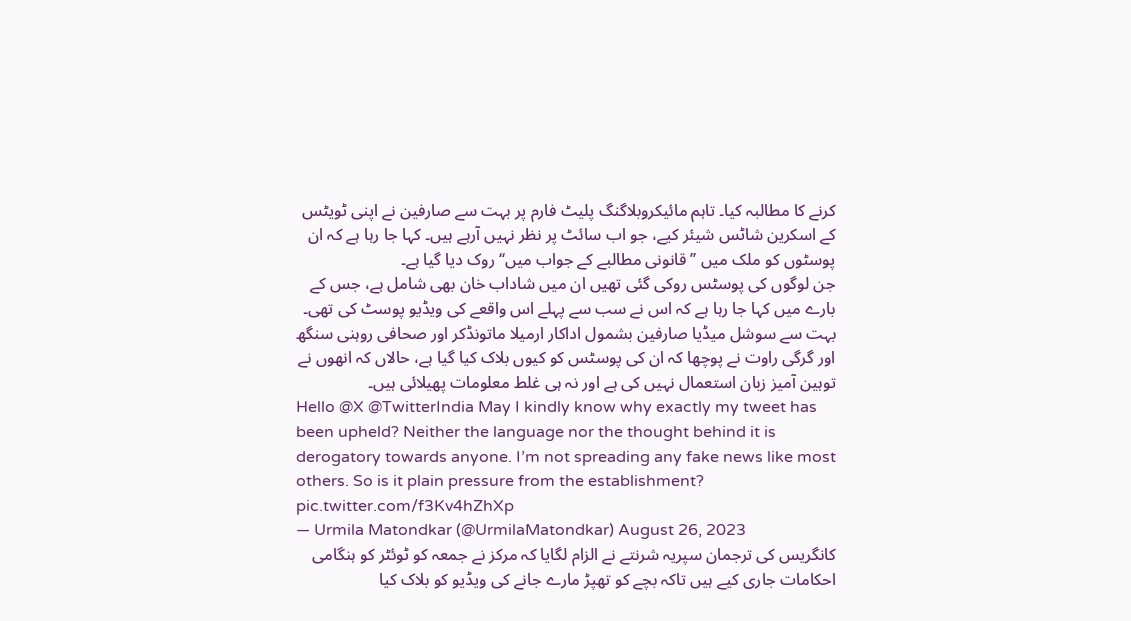کرنے کا مطالبہ کیا۔ تاہم مائیکروبلاگنگ پلیٹ فارم پر بہت سے صارفین نے اپنی ٹویٹس کے اسکرین شاٹس شیئر کیے، جو اب سائٹ پر نظر نہیں آرہے ہیں۔ کہا جا رہا ہے کہ ان پوسٹوں کو ملک میں ’’قانونی مطالبے کے جواب میں‘‘ روک دیا گیا ہے۔
جن لوگوں کی پوسٹس روکی گئی تھیں ان میں شاداب خان بھی شامل ہے، جس کے بارے میں کہا جا رہا ہے کہ اس نے سب سے پہلے اس واقعے کی ویڈیو پوسٹ کی تھی۔
بہت سے سوشل میڈیا صارفین بشمول اداکار ارمیلا ماتونڈکر اور صحافی روہنی سنگھ اور گرگی راوت نے پوچھا کہ ان کی پوسٹس کو کیوں بلاک کیا گیا ہے، حالاں کہ انھوں نے توہین آمیز زبان استعمال نہیں کی ہے اور نہ ہی غلط معلومات پھیلائی ہیں۔
Hello @X @TwitterIndia May I kindly know why exactly my tweet has been upheld? Neither the language nor the thought behind it is derogatory towards anyone. I’m not spreading any fake news like most others. So is it plain pressure from the establishment? pic.twitter.com/f3Kv4hZhXp
— Urmila Matondkar (@UrmilaMatondkar) August 26, 2023
کانگریس کی ترجمان سپریہ شرنتے نے الزام لگایا کہ مرکز نے جمعہ کو ٹوئٹر کو ہنگامی احکامات جاری کیے ہیں تاکہ بچے کو تھپڑ مارے جانے کی ویڈیو کو بلاک کیا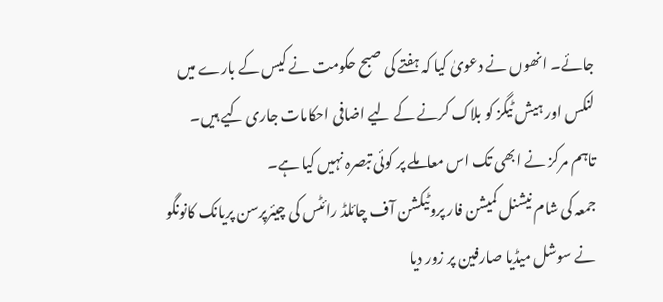جائے۔ انھوں نے دعویٰ کیا کہ ہفتے کی صبح حکومت نے کیس کے بارے میں لنکس اور ہیش ٹیگز کو بلاک کرنے کے لیے اضافی احکامات جاری کیے ہیں۔
تاہم مرکز نے ابھی تک اس معاملے پر کوئی تبصرہ نہیں کیا ہے۔
جمعہ کی شام نیشنل کمیشن فار پروٹیکشن آف چائلڈ رائٹس کی چیئرپرسن پریانک کانونگو نے سوشل میڈیا صارفین پر زور دیا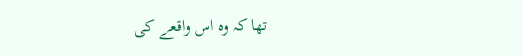تھا کہ وہ اس واقعے کی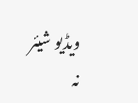ویڈیو شیئر نہ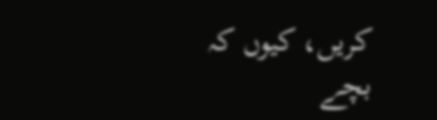کریں، کیوں کہ بچے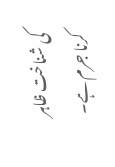کی شناخت ظاہر کرنا جرم ہے۔